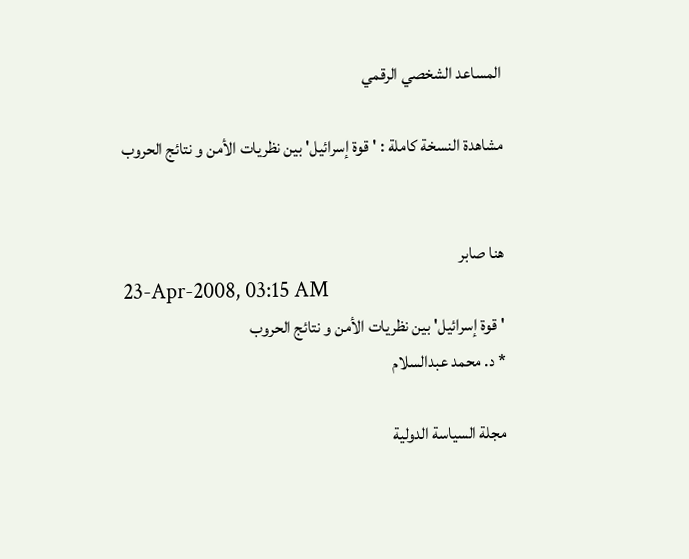المساعد الشخصي الرقمي

مشاهدة النسخة كاملة : 'قوة إسرائيل' بين نظريات الأمن و نتائج الحروب


هنا صابر
23-Apr-2008, 03:15 AM
'قوة إسرائيل' بين نظريات الأمن و نتائج الحروب
* د. محمد عبدالسلام

مجلة السياسة الدولية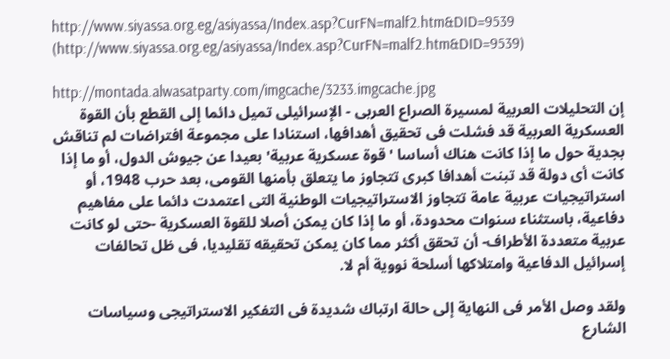http://www.siyassa.org.eg/asiyassa/Index.asp?CurFN=malf2.htm&DID=9539 (http://www.siyassa.org.eg/asiyassa/Index.asp?CurFN=malf2.htm&DID=9539)

http://montada.alwasatparty.com/imgcache/3233.imgcache.jpg
إن التحليلات العربية لمسيرة الصراع العربى - الإسرائيلى تميل دائما إلى القطع بأن القوة العسكرية العربية قد فشلت فى تحقيق أهدافها، استنادا على مجموعة افتراضات لم تناقش بجدية حول ما إذا كانت هناك أساسا 'قوة عسكرية عربية' بعيدا عن جيوش الدول، أو ما إذا كانت أى دولة قد تبنت أهدافا كبرى تتجاوز ما يتعلق بأمنها القومى، بعد حرب 1948، أو استراتيجيات عربية عامة تتجاوز الاستراتيجيات الوطنية التى اعتمدت دائما على مفاهيم دفاعية، باستثناء سنوات محدودة، أو ما إذا كان يمكن أصلا للقوة العسكرية -حتى لو كانت عربية متعددة الأطراف- أن تحقق أكثر مما كان يمكن تحقيقه تقليديا، فى ظل تحالفات إسرائيل الدفاعية وامتلاكها أسلحة نووية أم لا.

ولقد وصل الأمر فى النهاية إلى حالة ارتباك شديدة فى التفكير الاستراتيجى وسياسات الشارع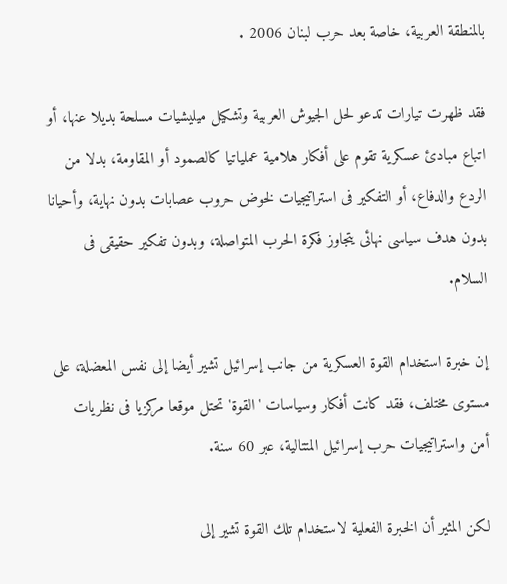بالمنطقة العربية، خاصة بعد حرب لبنان 2006 .

فقد ظهرت تيارات تدعو لحل الجيوش العربية وتشكيل ميليشيات مسلحة بديلا عنها، أو اتباع مبادئ عسكرية تقوم على أفكار هلامية عملياتيا كالصمود أو المقاومة، بدلا من الردع والدفاع، أو التفكير فى استراتيجيات لخوض حروب عصابات بدون نهاية، وأحيانا بدون هدف سياسى نهائى يتجاوز فكرة الحرب المتواصلة، وبدون تفكير حقيقى فى السلام.

إن خبرة استخدام القوة العسكرية من جانب إسرائيل تشير أيضا إلى نفس المعضلة، على مستوى مختلف، فقد كانت أفكار وسياسات 'القوة' تحتل موقعا مركزيا فى نظريات أمن واستراتيجيات حرب إسرائيل المتتالية، عبر 60 سنة.

لكن المثير أن الخبرة الفعلية لاستخدام تلك القوة تشير إلى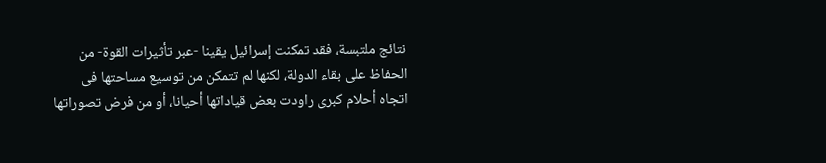نتائج ملتبسة، فقد تمكنت إسرائيل يقينا -عبر تأثيرات القوة- من الحفاظ على بقاء الدولة، لكنها لم تتمكن من توسيع مساحتها فى اتجاه أحلام كبرى راودت بعض قياداتها أحيانا، أو من فرض تصوراتها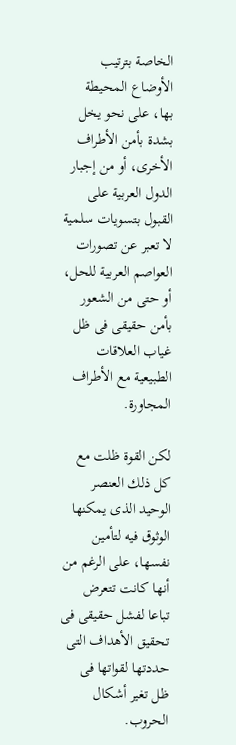الخاصة بترتيب الأوضاع المحيطة بها، على نحو يخل بشدة بأمن الأطراف الأخرى، أو من إجبار الدول العربية على القبول بتسويات سلمية لا تعبر عن تصورات العواصم العربية للحل، أو حتى من الشعور بأمن حقيقى فى ظل غياب العلاقات الطبيعية مع الأطراف المجاورة.

لكن القوة ظلت مع كل ذلك العنصر الوحيد الذى يمكنها الوثوق فيه لتأمين نفسها، على الرغم من أنها كانت تتعرض تباعا لفشل حقيقى فى تحقيق الأهداف التى حددتها لقواتها فى ظل تغير أشكال الحروب.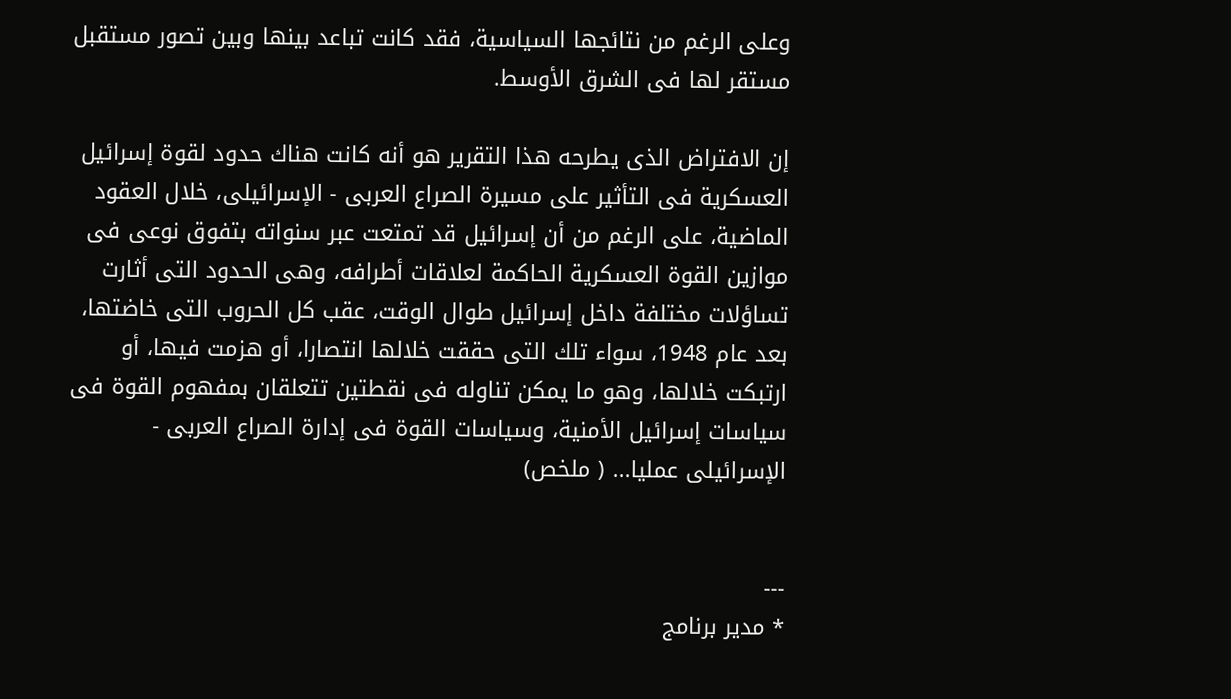وعلى الرغم من نتائجها السياسية، فقد كانت تباعد بينها وبين تصور مستقبل مستقر لها فى الشرق الأوسط.

إن الافتراض الذى يطرحه هذا التقرير هو أنه كانت هناك حدود لقوة إسرائيل العسكرية فى التأثير على مسيرة الصراع العربى - الإسرائيلى، خلال العقود الماضية، على الرغم من أن إسرائيل قد تمتعت عبر سنواته بتفوق نوعى فى موازين القوة العسكرية الحاكمة لعلاقات أطرافه، وهى الحدود التى أثارت تساؤلات مختلفة داخل إسرائيل طوال الوقت، عقب كل الحروب التى خاضتها، بعد عام 1948، سواء تلك التى حققت خلالها انتصارا، أو هزمت فيها، أو ارتبكت خلالها، وهو ما يمكن تناوله فى نقطتين تتعلقان بمفهوم القوة فى سياسات إسرائيل الأمنية، وسياسات القوة فى إدارة الصراع العربى - الإسرائيلى عمليا... ( ملخص)


---
* مدير برنامج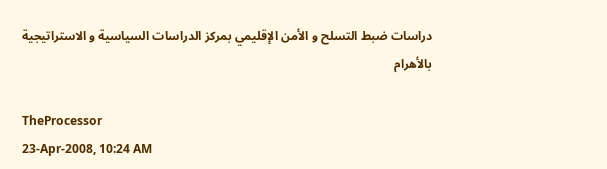دراسات ضبط التسلح و الأمن الإقليمي بمركز الدراسات السياسية و الاستراتيجية بالأهرام

TheProcessor
23-Apr-2008, 10:24 AM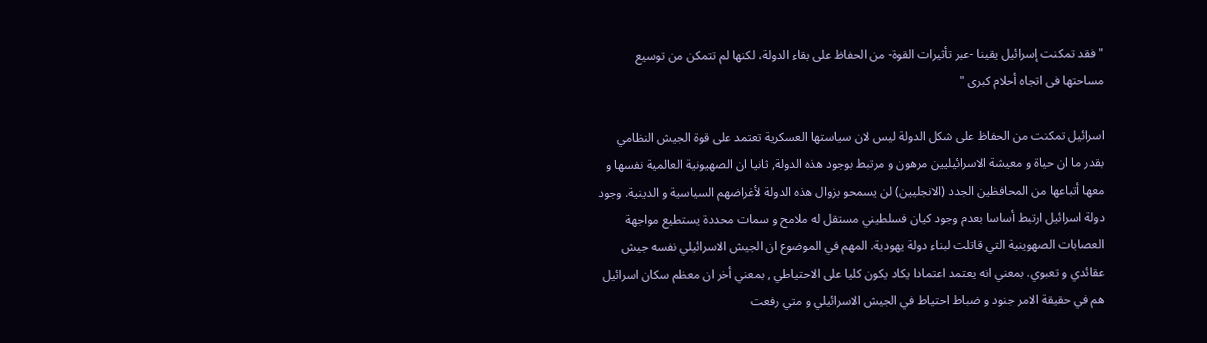"فقد تمكنت إسرائيل يقينا -عبر تأثيرات القوة- من الحفاظ على بقاء الدولة، لكنها لم تتمكن من توسيع مساحتها فى اتجاه أحلام كبرى "

اسرائيل تمكنت من الحفاظ على شكل الدولة ليس لان سياستها العسكرية تعتمد على قوة الجيش النظامي بقدر ما ان حياة و معيشة الاسرائيليين مرهون و مرتبط بوجود هذه الدولة, ثانيا ان الصهيونية العالمية نفسها و معها أتباعها من المحافظين الجدد (الانجليين) لن يسمحو بزوال هذه الدولة لأغراضهم السياسية و الدينية. وجود دولة اسرائيل ارتبط أساسا بعدم وجود كيان فسلطيني مستقل له ملامح و سمات محددة يستطيع مواجهة العصابات الصهوينية التي قاتلت لبناء دولة يهودية. المهم في الموضوع ان الجيش الاسرائيلي نفسه جيش عقائدي و تعبوي. بمعني انه يعتمد اعتمادا يكاد يكون كليا على الاحتياطي , بمعني أخر ان معظم سكان اسرائيل هم في حقيقة الامر جنود و ضباط احتياط في الجيش الاسرائيلي و متي رفعت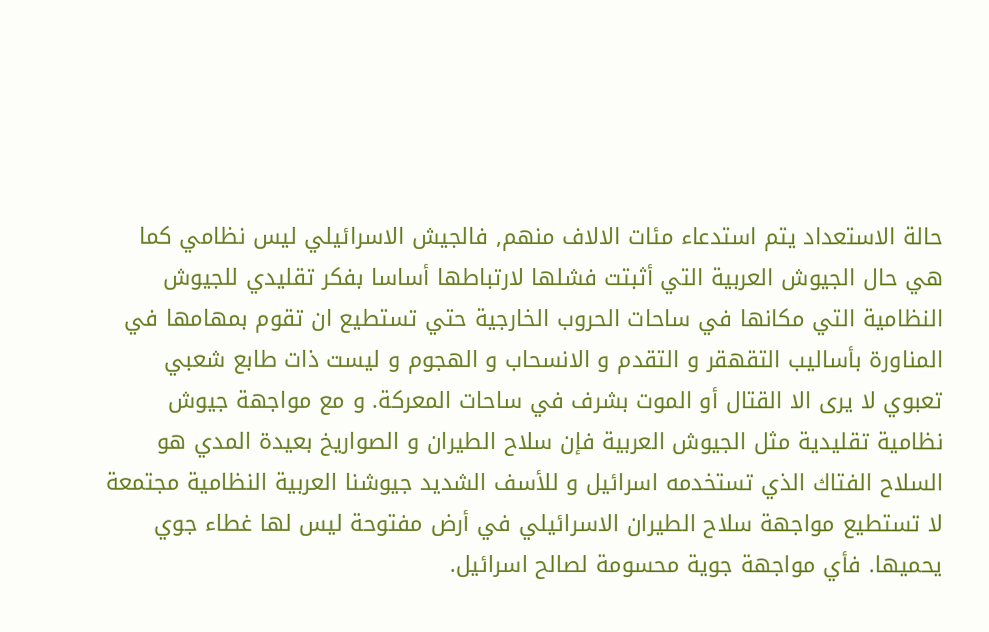حالة الاستعداد يتم استدعاء مئات الالاف منهم, فالجيش الاسرائيلي ليس نظامي كما هي حال الجيوش العربية التي أثبتت فشلها لارتباطها أساسا بفكر تقليدي للجيوش النظامية التي مكانها في ساحات الحروب الخارجية حتي تستطيع ان تقوم بمهامها في المناورة بأساليب التقهقر و التقدم و الانسحاب و الهجوم و ليست ذات طابع شعبي تعبوي لا يرى الا القتال أو الموت بشرف في ساحات المعركة. و مع مواجهة جيوش نظامية تقليدية مثل الجيوش العربية فإن سلاح الطيران و الصواريخ بعيدة المدي هو السلاح الفتاك الذي تستخدمه اسرائيل و للأسف الشديد جيوشنا العربية النظامية مجتمعة لا تستطيع مواجهة سلاح الطيران الاسرائيلي في أرض مفتوحة ليس لها غطاء جوي يحميها. فأي مواجهة جوية محسومة لصالح اسرائيل.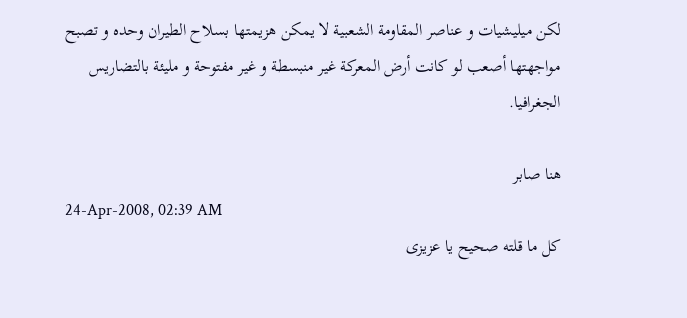لكن ميليشيات و عناصر المقاومة الشعبية لا يمكن هزيمتها بسلاح الطيران وحده و تصبح مواجهتها أصعب لو كانت أرض المعركة غير منبسطة و غير مفتوحة و مليئة بالتضاريس الجغرافيا.

هنا صابر
24-Apr-2008, 02:39 AM
كل ما قلته صحيح يا عزيزى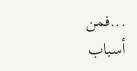...فمن أسباب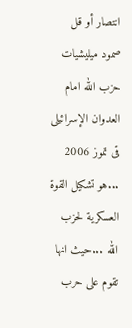انتصار أو قل صمود ميليشيات حزب الله امام العدوان الإسرائيلى قى تموز 2006 ...هو تشكيل القوة العسكرية لحزب الله ...حيث انها تقوم على حرب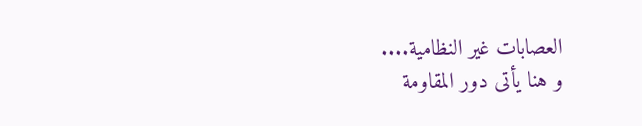العصابات غير النظامية....
و هنا يأتى دور المقاومة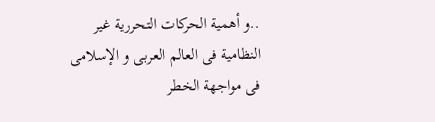..و أهمية الحركات التحررية غير النظامية فى العالم العربى و الإسلامى فى مواجهة الخطر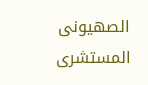الصهيونى المستشرى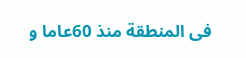فى المنطقة منذ 60عاما و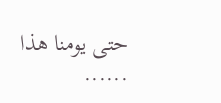حتى يومنا هذا ......